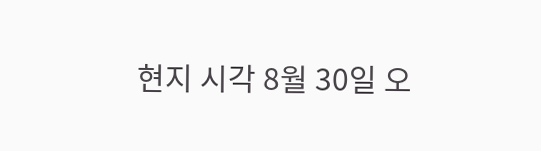현지 시각 8월 30일 오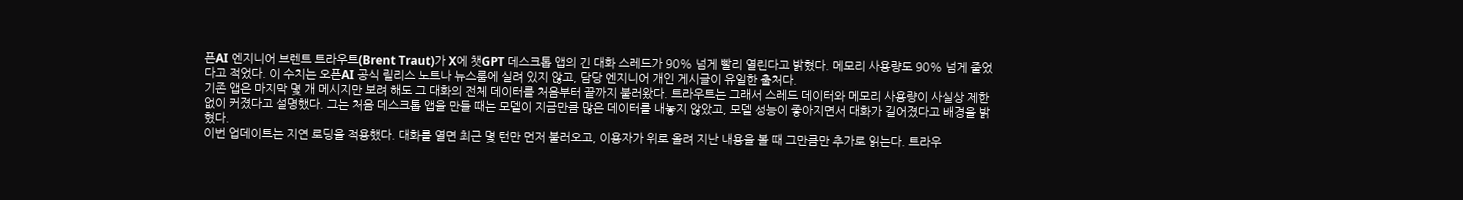픈AI 엔지니어 브렌트 트라우트(Brent Traut)가 X에 챗GPT 데스크톱 앱의 긴 대화 스레드가 90% 넘게 빨리 열린다고 밝혔다. 메모리 사용량도 90% 넘게 줄었다고 적었다. 이 수치는 오픈AI 공식 릴리스 노트나 뉴스룸에 실려 있지 않고, 담당 엔지니어 개인 게시글이 유일한 출처다.
기존 앱은 마지막 몇 개 메시지만 보려 해도 그 대화의 전체 데이터를 처음부터 끝까지 불러왔다. 트라우트는 그래서 스레드 데이터와 메모리 사용량이 사실상 제한 없이 커졌다고 설명했다. 그는 처음 데스크톱 앱을 만들 때는 모델이 지금만큼 많은 데이터를 내놓지 않았고, 모델 성능이 좋아지면서 대화가 길어졌다고 배경을 밝혔다.
이번 업데이트는 지연 로딩을 적용했다. 대화를 열면 최근 몇 턴만 먼저 불러오고, 이용자가 위로 올려 지난 내용을 볼 때 그만큼만 추가로 읽는다. 트라우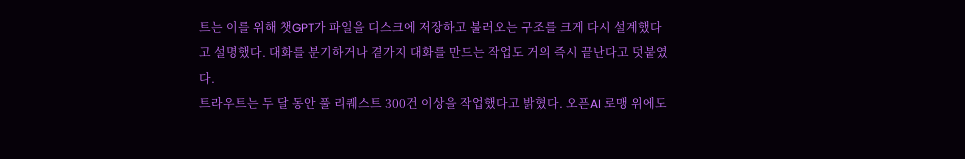트는 이를 위해 챗GPT가 파일을 디스크에 저장하고 불러오는 구조를 크게 다시 설계했다고 설명했다. 대화를 분기하거나 곁가지 대화를 만드는 작업도 거의 즉시 끝난다고 덧붙였다.
트라우트는 두 달 동안 풀 리퀘스트 300건 이상을 작업했다고 밝혔다. 오픈AI 로맹 위에도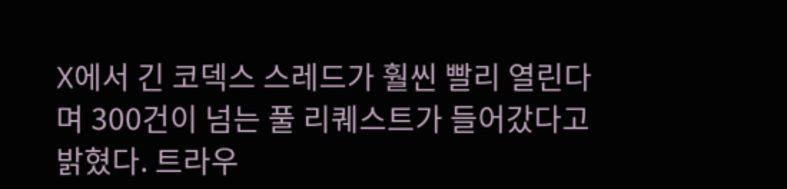X에서 긴 코덱스 스레드가 훨씬 빨리 열린다며 300건이 넘는 풀 리퀘스트가 들어갔다고 밝혔다. 트라우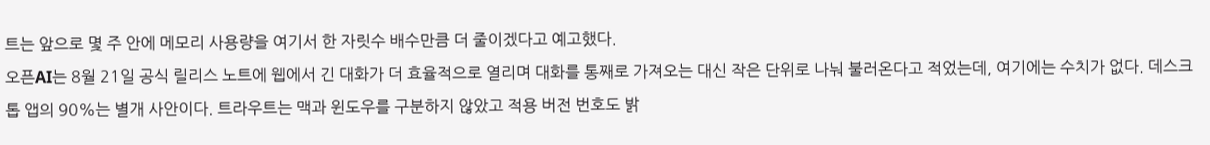트는 앞으로 몇 주 안에 메모리 사용량을 여기서 한 자릿수 배수만큼 더 줄이겠다고 예고했다.
오픈AI는 8월 21일 공식 릴리스 노트에 웹에서 긴 대화가 더 효율적으로 열리며 대화를 통째로 가져오는 대신 작은 단위로 나눠 불러온다고 적었는데, 여기에는 수치가 없다. 데스크톱 앱의 90%는 별개 사안이다. 트라우트는 맥과 윈도우를 구분하지 않았고 적용 버전 번호도 밝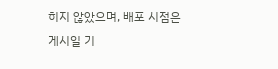히지 않았으며, 배포 시점은 게시일 기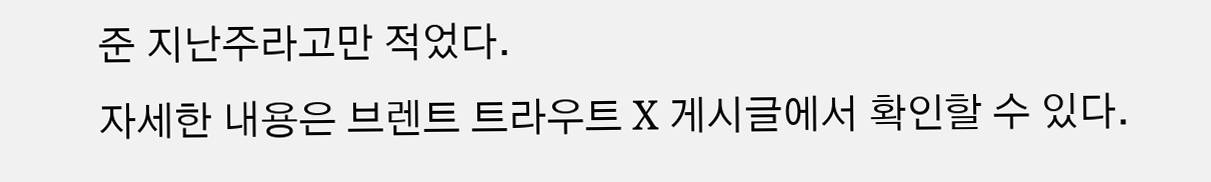준 지난주라고만 적었다.
자세한 내용은 브렌트 트라우트 X 게시글에서 확인할 수 있다.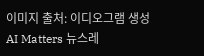이미지 출처: 이디오그램 생성
AI Matters 뉴스레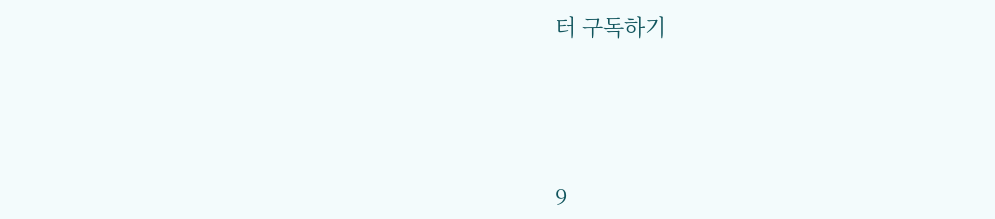터 구독하기




9